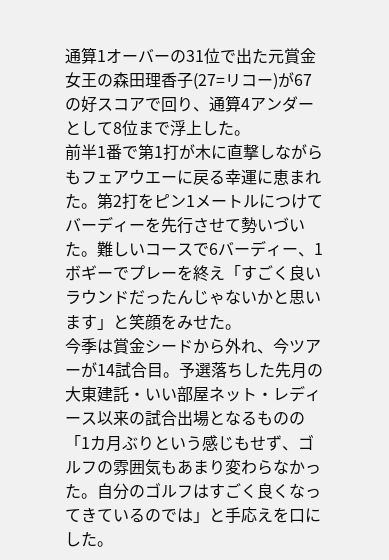通算1オーバーの31位で出た元賞金女王の森田理香子(27=リコー)が67の好スコアで回り、通算4アンダーとして8位まで浮上した。
前半1番で第1打が木に直撃しながらもフェアウエーに戻る幸運に恵まれた。第2打をピン1メートルにつけてバーディーを先行させて勢いづいた。難しいコースで6バーディー、1ボギーでプレーを終え「すごく良いラウンドだったんじゃないかと思います」と笑顔をみせた。
今季は賞金シードから外れ、今ツアーが14試合目。予選落ちした先月の大東建託・いい部屋ネット・レディース以来の試合出場となるものの「1カ月ぶりという感じもせず、ゴルフの雰囲気もあまり変わらなかった。自分のゴルフはすごく良くなってきているのでは」と手応えを口にした。